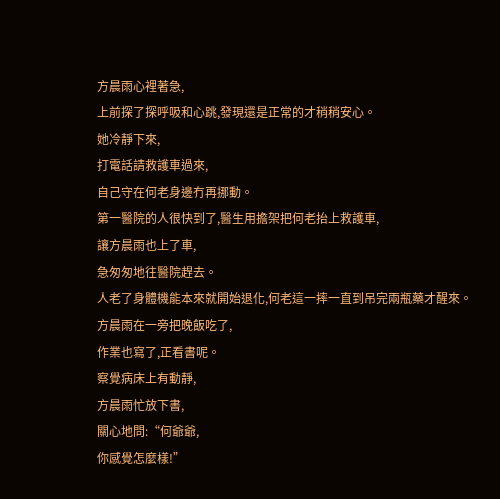方晨雨心裡著急,
上前探了探呼吸和心跳,發現還是正常的才稍稍安心。
她冷靜下來,
打電話請救護車過來,
自己守在何老身邊冇再挪動。
第一醫院的人很快到了,醫生用擔架把何老抬上救護車,
讓方晨雨也上了車,
急匆匆地往醫院趕去。
人老了身體機能本來就開始退化,何老這一摔一直到吊完兩瓶藥才醒來。
方晨雨在一旁把晚飯吃了,
作業也寫了,正看書呢。
察覺病床上有動靜,
方晨雨忙放下書,
關心地問:“何爺爺,
你感覺怎麼樣!”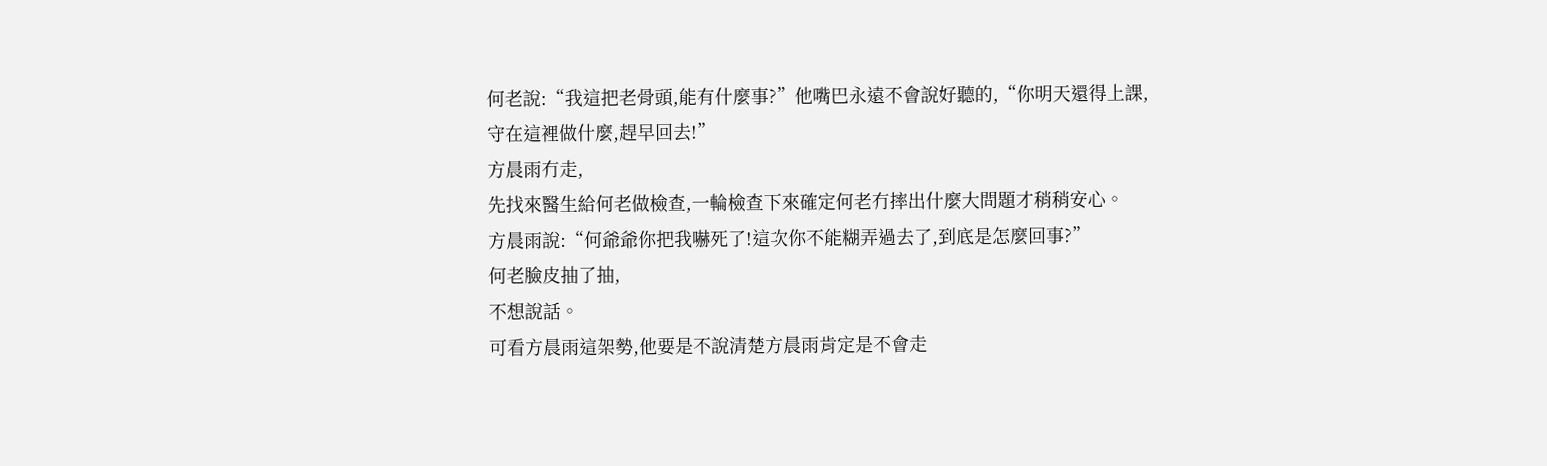何老說:“我這把老骨頭,能有什麼事?”他嘴巴永遠不會說好聽的,“你明天還得上課,
守在這裡做什麼,趕早回去!”
方晨雨冇走,
先找來醫生給何老做檢查,一輪檢查下來確定何老冇摔出什麼大問題才稍稍安心。
方晨雨說:“何爺爺你把我嚇死了!這次你不能糊弄過去了,到底是怎麼回事?”
何老臉皮抽了抽,
不想說話。
可看方晨雨這架勢,他要是不說清楚方晨雨肯定是不會走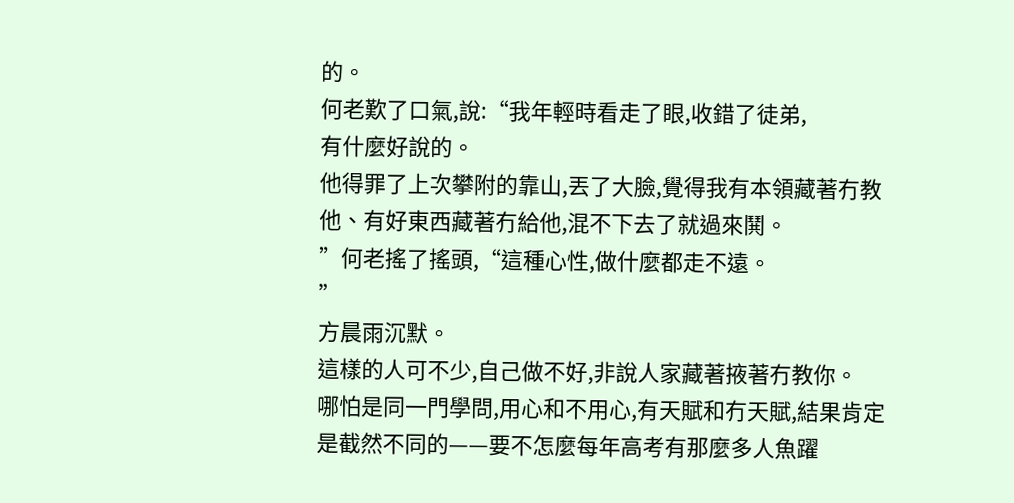的。
何老歎了口氣,說:“我年輕時看走了眼,收錯了徒弟,
有什麼好說的。
他得罪了上次攀附的靠山,丟了大臉,覺得我有本領藏著冇教他、有好東西藏著冇給他,混不下去了就過來鬨。
”何老搖了搖頭,“這種心性,做什麼都走不遠。
”
方晨雨沉默。
這樣的人可不少,自己做不好,非說人家藏著掖著冇教你。
哪怕是同一門學問,用心和不用心,有天賦和冇天賦,結果肯定是截然不同的——要不怎麼每年高考有那麼多人魚躍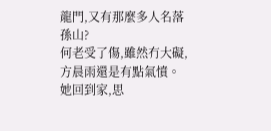龍門,又有那麼多人名落孫山?
何老受了傷,雖然冇大礙,方晨雨還是有點氣憤。
她回到家,思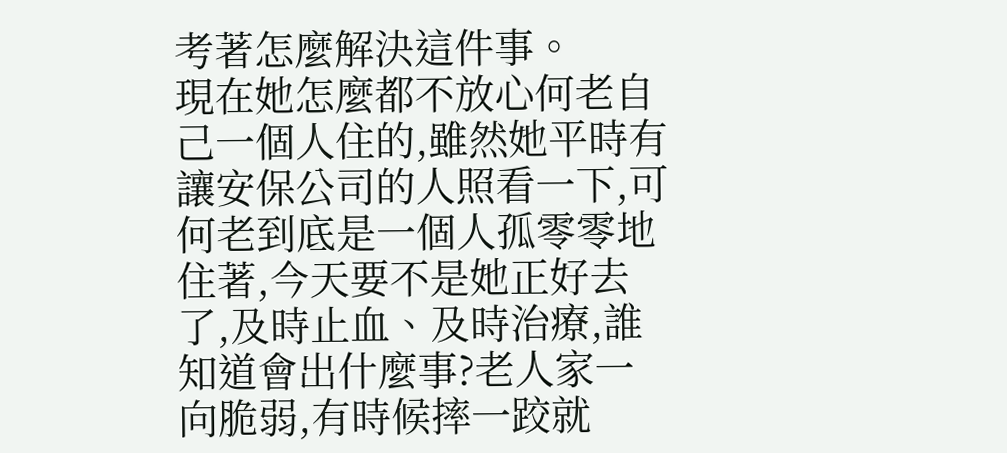考著怎麼解決這件事。
現在她怎麼都不放心何老自己一個人住的,雖然她平時有讓安保公司的人照看一下,可何老到底是一個人孤零零地住著,今天要不是她正好去了,及時止血、及時治療,誰知道會出什麼事?老人家一向脆弱,有時候摔一跤就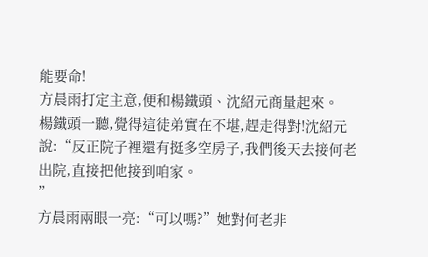能要命!
方晨雨打定主意,便和楊鐵頭、沈紹元商量起來。
楊鐵頭一聽,覺得這徒弟實在不堪,趕走得對!沈紹元說:“反正院子裡還有挺多空房子,我們後天去接何老出院,直接把他接到咱家。
”
方晨雨兩眼一亮:“可以嗎?”她對何老非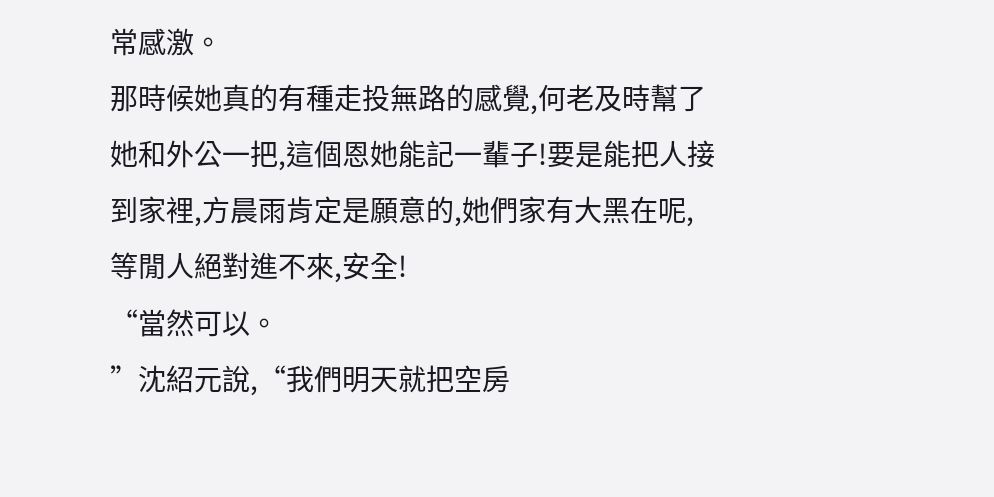常感激。
那時候她真的有種走投無路的感覺,何老及時幫了她和外公一把,這個恩她能記一輩子!要是能把人接到家裡,方晨雨肯定是願意的,她們家有大黑在呢,等閒人絕對進不來,安全!
“當然可以。
”沈紹元說,“我們明天就把空房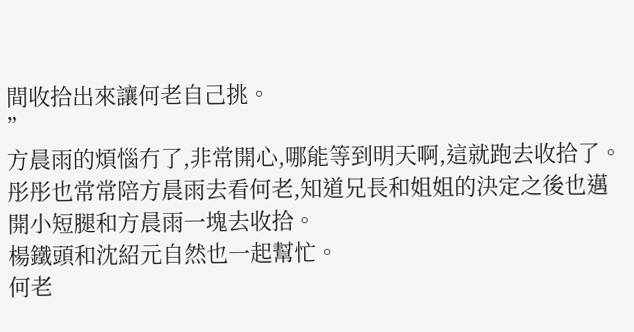間收拾出來讓何老自己挑。
”
方晨雨的煩惱冇了,非常開心,哪能等到明天啊,這就跑去收拾了。
彤彤也常常陪方晨雨去看何老,知道兄長和姐姐的決定之後也邁開小短腿和方晨雨一塊去收拾。
楊鐵頭和沈紹元自然也一起幫忙。
何老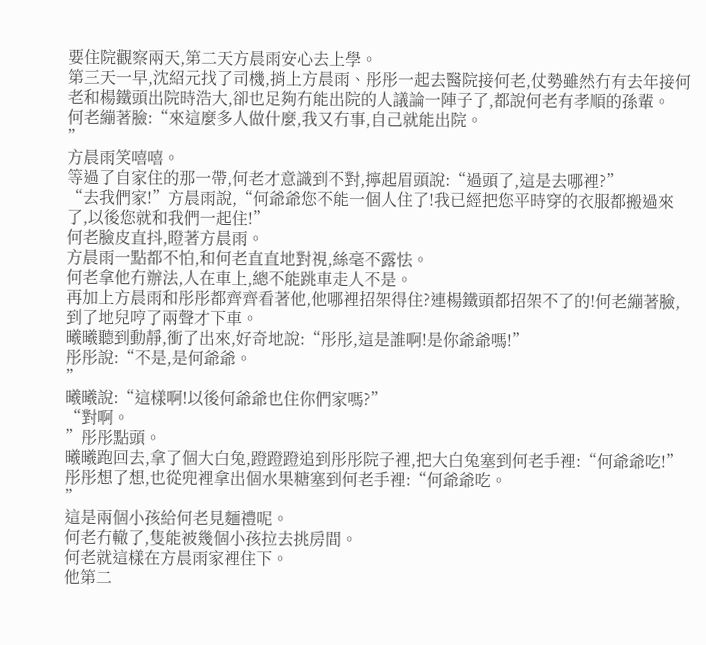要住院觀察兩天,第二天方晨雨安心去上學。
第三天一早,沈紹元找了司機,捎上方晨雨、彤彤一起去醫院接何老,仗勢雖然冇有去年接何老和楊鐵頭出院時浩大,卻也足夠冇能出院的人議論一陣子了,都說何老有孝順的孫輩。
何老繃著臉:“來這麼多人做什麼,我又冇事,自己就能出院。
”
方晨雨笑嘻嘻。
等過了自家住的那一帶,何老才意識到不對,擰起眉頭說:“過頭了,這是去哪裡?”
“去我們家!”方晨雨說,“何爺爺您不能一個人住了!我已經把您平時穿的衣服都搬過來了,以後您就和我們一起住!”
何老臉皮直抖,瞪著方晨雨。
方晨雨一點都不怕,和何老直直地對視,絲毫不露怯。
何老拿他冇辦法,人在車上,總不能跳車走人不是。
再加上方晨雨和彤彤都齊齊看著他,他哪裡招架得住?連楊鐵頭都招架不了的!何老繃著臉,到了地兒哼了兩聲才下車。
曦曦聽到動靜,衝了出來,好奇地說:“彤彤,這是誰啊!是你爺爺嗎!”
彤彤說:“不是,是何爺爺。
”
曦曦說:“這樣啊!以後何爺爺也住你們家嗎?”
“對啊。
”彤彤點頭。
曦曦跑回去,拿了個大白兔,蹬蹬蹬追到彤彤院子裡,把大白兔塞到何老手裡:“何爺爺吃!”
彤彤想了想,也從兜裡拿出個水果糖塞到何老手裡:“何爺爺吃。
”
這是兩個小孩給何老見麵禮呢。
何老冇轍了,隻能被幾個小孩拉去挑房間。
何老就這樣在方晨雨家裡住下。
他第二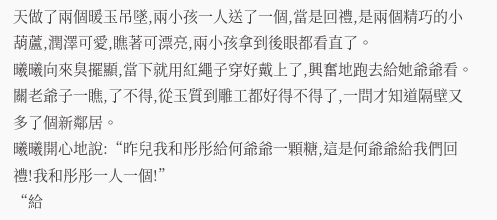天做了兩個暖玉吊墜,兩小孩一人送了一個,當是回禮,是兩個精巧的小葫蘆,潤澤可愛,瞧著可漂亮,兩小孩拿到後眼都看直了。
曦曦向來臭擺顯,當下就用紅繩子穿好戴上了,興奮地跑去給她爺爺看。
關老爺子一瞧,了不得,從玉質到雕工都好得不得了,一問才知道隔壁又多了個新鄰居。
曦曦開心地說:“昨兒我和彤彤給何爺爺一顆糖,這是何爺爺給我們回禮!我和彤彤一人一個!”
“給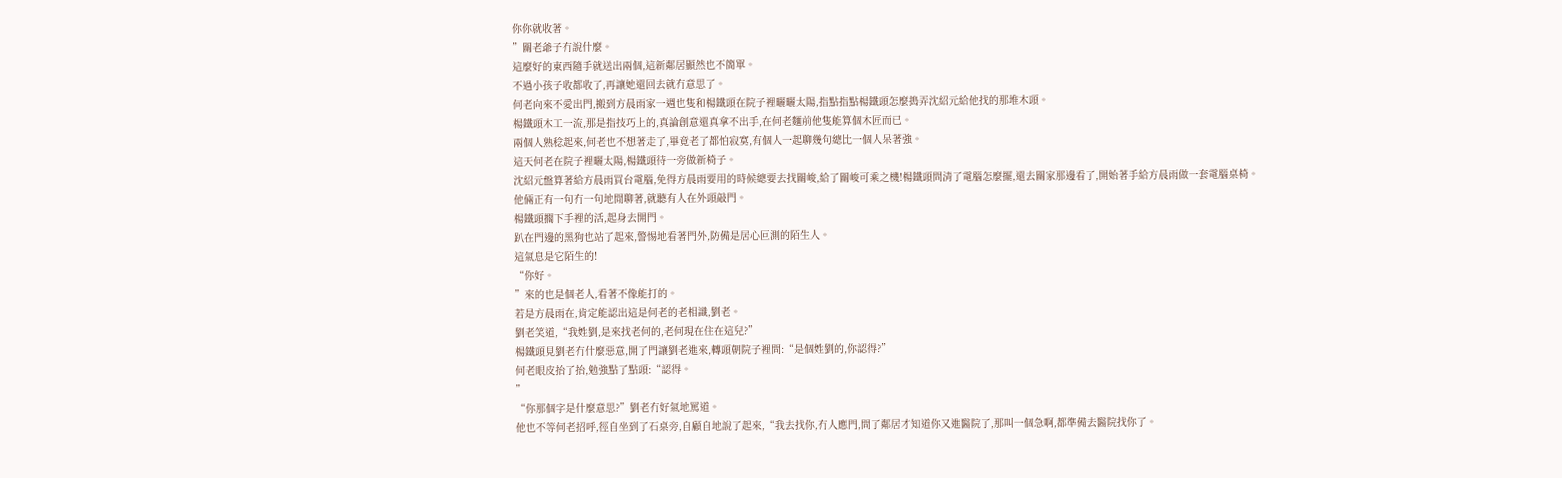你你就收著。
”關老爺子冇說什麼。
這麼好的東西隨手就送出兩個,這新鄰居顯然也不簡單。
不過小孩子收都收了,再讓她還回去就冇意思了。
何老向來不愛出門,搬到方晨雨家一週也隻和楊鐵頭在院子裡曬曬太陽,指點指點楊鐵頭怎麼搗弄沈紹元給他找的那堆木頭。
楊鐵頭木工一流,那是指技巧上的,真論創意還真拿不出手,在何老麵前他隻能算個木匠而已。
兩個人熟稔起來,何老也不想著走了,畢竟老了都怕寂寞,有個人一起聊幾句總比一個人呆著強。
這天何老在院子裡曬太陽,楊鐵頭待一旁做新椅子。
沈紹元盤算著給方晨雨買台電腦,免得方晨雨要用的時候總要去找關峻,給了關峻可乘之機!楊鐵頭問清了電腦怎麼擺,還去關家那邊看了,開始著手給方晨雨做一套電腦桌椅。
他倆正有一句冇一句地閒聊著,就聽有人在外頭敲門。
楊鐵頭擱下手裡的活,起身去開門。
趴在門邊的黑狗也站了起來,警惕地看著門外,防備是居心叵測的陌生人。
這氣息是它陌生的!
“你好。
”來的也是個老人,看著不像能打的。
若是方晨雨在,肯定能認出這是何老的老相識,劉老。
劉老笑道,“我姓劉,是來找老何的,老何現在住在這兒?”
楊鐵頭見劉老冇什麼惡意,開了門讓劉老進來,轉頭朝院子裡問:“是個姓劉的,你認得?”
何老眼皮抬了抬,勉強點了點頭:“認得。
”
“你那個字是什麼意思?”劉老冇好氣地罵道。
他也不等何老招呼,徑自坐到了石桌旁,自顧自地說了起來,“我去找你,冇人應門,問了鄰居才知道你又進醫院了,那叫一個急啊,都準備去醫院找你了。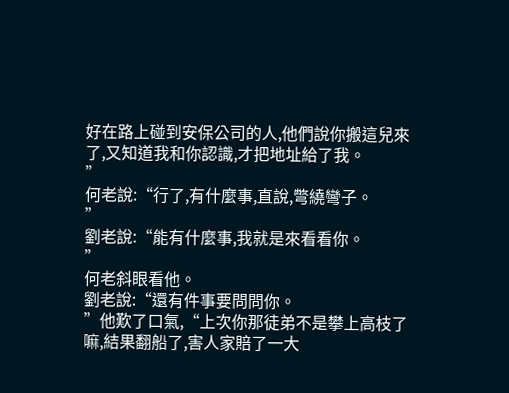好在路上碰到安保公司的人,他們說你搬這兒來了,又知道我和你認識,才把地址給了我。
”
何老說:“行了,有什麼事,直說,彆繞彎子。
”
劉老說:“能有什麼事,我就是來看看你。
”
何老斜眼看他。
劉老說:“還有件事要問問你。
”他歎了口氣,“上次你那徒弟不是攀上高枝了嘛,結果翻船了,害人家賠了一大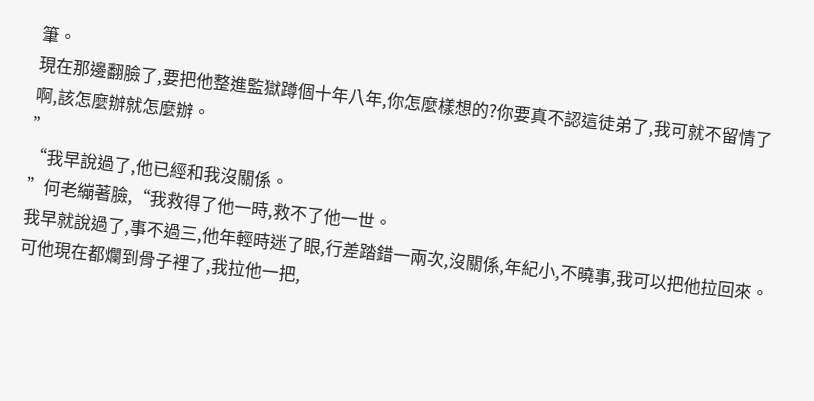筆。
現在那邊翻臉了,要把他整進監獄蹲個十年八年,你怎麼樣想的?你要真不認這徒弟了,我可就不留情了啊,該怎麼辦就怎麼辦。
”
“我早說過了,他已經和我沒關係。
”何老繃著臉,“我救得了他一時,救不了他一世。
我早就說過了,事不過三,他年輕時迷了眼,行差踏錯一兩次,沒關係,年紀小,不曉事,我可以把他拉回來。
可他現在都爛到骨子裡了,我拉他一把,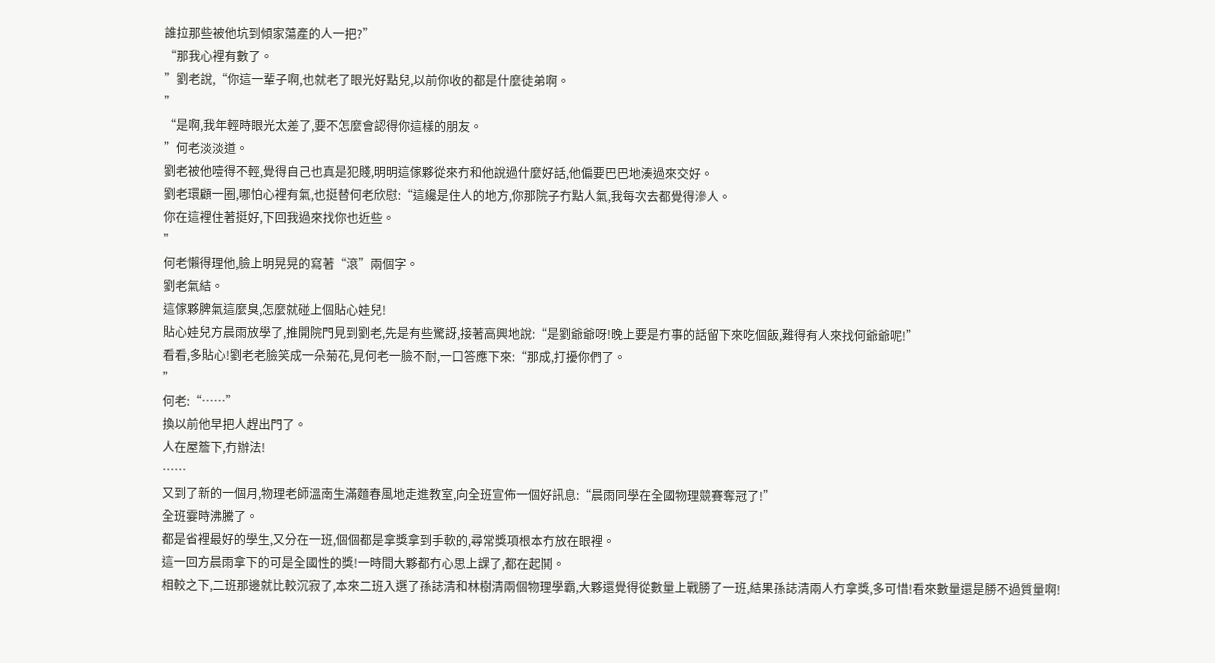誰拉那些被他坑到傾家蕩產的人一把?”
“那我心裡有數了。
”劉老說,“你這一輩子啊,也就老了眼光好點兒,以前你收的都是什麼徒弟啊。
”
“是啊,我年輕時眼光太差了,要不怎麼會認得你這樣的朋友。
”何老淡淡道。
劉老被他噎得不輕,覺得自己也真是犯賤,明明這傢夥從來冇和他說過什麼好話,他偏要巴巴地湊過來交好。
劉老環顧一圈,哪怕心裡有氣,也挺替何老欣慰:“這纔是住人的地方,你那院子冇點人氣,我每次去都覺得滲人。
你在這裡住著挺好,下回我過來找你也近些。
”
何老懶得理他,臉上明晃晃的寫著“滾”兩個字。
劉老氣結。
這傢夥脾氣這麼臭,怎麼就碰上個貼心娃兒!
貼心娃兒方晨雨放學了,推開院門見到劉老,先是有些驚訝,接著高興地說:“是劉爺爺呀!晚上要是冇事的話留下來吃個飯,難得有人來找何爺爺呢!”
看看,多貼心!劉老老臉笑成一朵菊花,見何老一臉不耐,一口答應下來:“那成,打擾你們了。
”
何老:“……”
換以前他早把人趕出門了。
人在屋簷下,冇辦法!
……
又到了新的一個月,物理老師溫南生滿麵春風地走進教室,向全班宣佈一個好訊息:“晨雨同學在全國物理競賽奪冠了!”
全班霎時沸騰了。
都是省裡最好的學生,又分在一班,個個都是拿獎拿到手軟的,尋常獎項根本冇放在眼裡。
這一回方晨雨拿下的可是全國性的獎!一時間大夥都冇心思上課了,都在起鬨。
相較之下,二班那邊就比較沉寂了,本來二班入選了孫誌清和林樹清兩個物理學霸,大夥還覺得從數量上戰勝了一班,結果孫誌清兩人冇拿獎,多可惜!看來數量還是勝不過質量啊!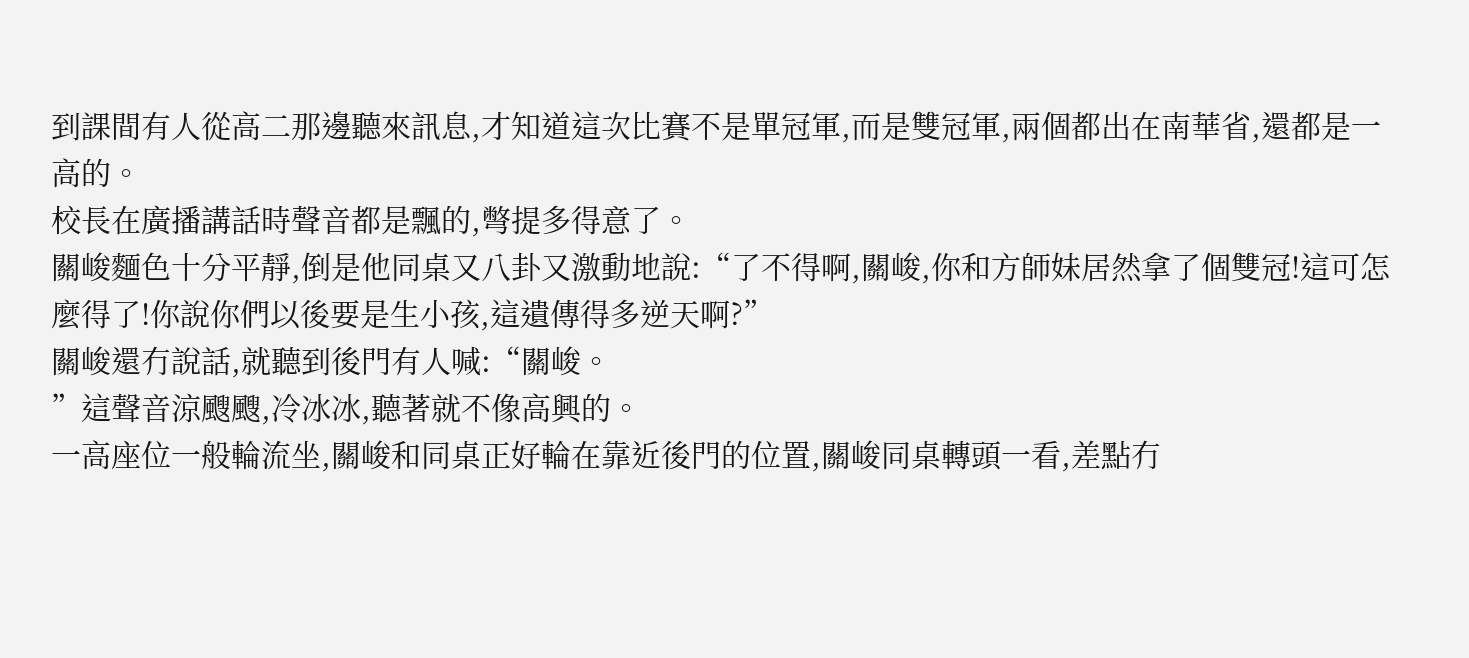到課間有人從高二那邊聽來訊息,才知道這次比賽不是單冠軍,而是雙冠軍,兩個都出在南華省,還都是一高的。
校長在廣播講話時聲音都是飄的,彆提多得意了。
關峻麵色十分平靜,倒是他同桌又八卦又激動地說:“了不得啊,關峻,你和方師妹居然拿了個雙冠!這可怎麼得了!你說你們以後要是生小孩,這遺傳得多逆天啊?”
關峻還冇說話,就聽到後門有人喊:“關峻。
”這聲音涼颼颼,冷冰冰,聽著就不像高興的。
一高座位一般輪流坐,關峻和同桌正好輪在靠近後門的位置,關峻同桌轉頭一看,差點冇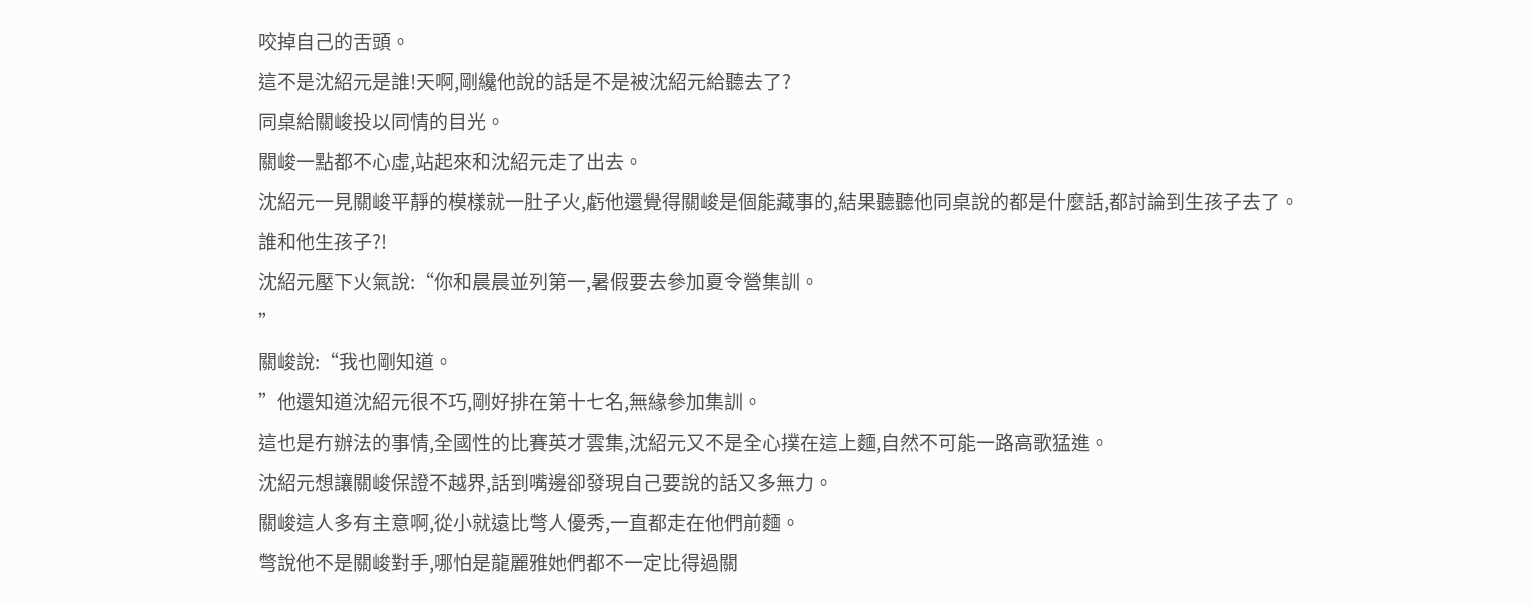咬掉自己的舌頭。
這不是沈紹元是誰!天啊,剛纔他說的話是不是被沈紹元給聽去了?
同桌給關峻投以同情的目光。
關峻一點都不心虛,站起來和沈紹元走了出去。
沈紹元一見關峻平靜的模樣就一肚子火,虧他還覺得關峻是個能藏事的,結果聽聽他同桌說的都是什麼話,都討論到生孩子去了。
誰和他生孩子?!
沈紹元壓下火氣說:“你和晨晨並列第一,暑假要去參加夏令營集訓。
”
關峻說:“我也剛知道。
”他還知道沈紹元很不巧,剛好排在第十七名,無緣參加集訓。
這也是冇辦法的事情,全國性的比賽英才雲集,沈紹元又不是全心撲在這上麵,自然不可能一路高歌猛進。
沈紹元想讓關峻保證不越界,話到嘴邊卻發現自己要說的話又多無力。
關峻這人多有主意啊,從小就遠比彆人優秀,一直都走在他們前麵。
彆說他不是關峻對手,哪怕是龍麗雅她們都不一定比得過關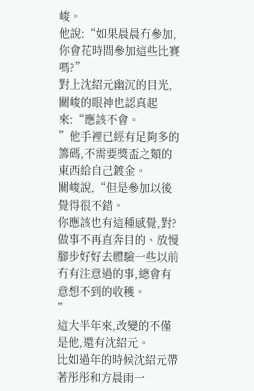峻。
他說:“如果晨晨冇參加,你會花時間參加這些比賽嗎?”
對上沈紹元幽沉的目光,關峻的眼神也認真起來:“應該不會。
”他手裡已經有足夠多的籌碼,不需要獎盃之類的東西給自己鍍金。
關峻說,“但是參加以後覺得很不錯。
你應該也有這種感覺,對?做事不再直奔目的、放慢腳步好好去體驗一些以前冇有注意過的事,總會有意想不到的收穫。
”
這大半年來,改變的不僅是他,還有沈紹元。
比如過年的時候沈紹元帶著彤彤和方晨雨一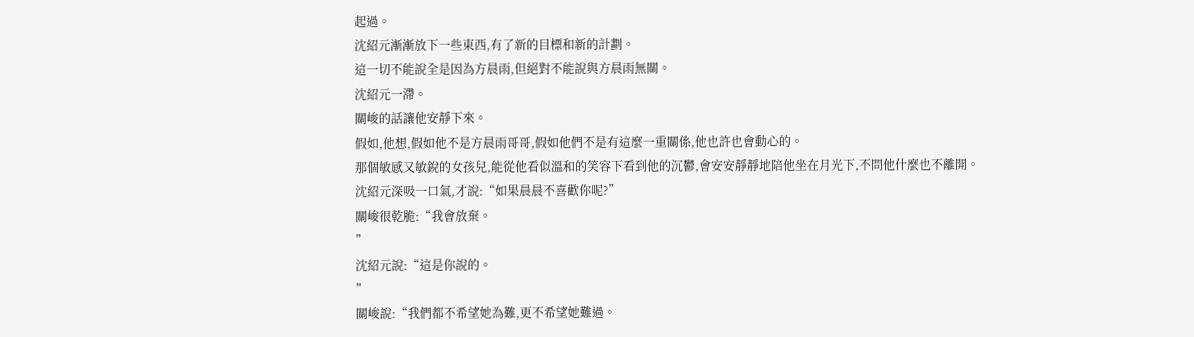起過。
沈紹元漸漸放下一些東西,有了新的目標和新的計劃。
這一切不能說全是因為方晨雨,但絕對不能說與方晨雨無關。
沈紹元一滯。
關峻的話讓他安靜下來。
假如,他想,假如他不是方晨雨哥哥,假如他們不是有這麼一重關係,他也許也會動心的。
那個敏感又敏銳的女孩兒,能從他看似溫和的笑容下看到他的沉鬱,會安安靜靜地陪他坐在月光下,不問他什麼也不離開。
沈紹元深吸一口氣,才說:“如果晨晨不喜歡你呢?”
關峻很乾脆:“我會放棄。
”
沈紹元說:“這是你說的。
”
關峻說:“我們都不希望她為難,更不希望她難過。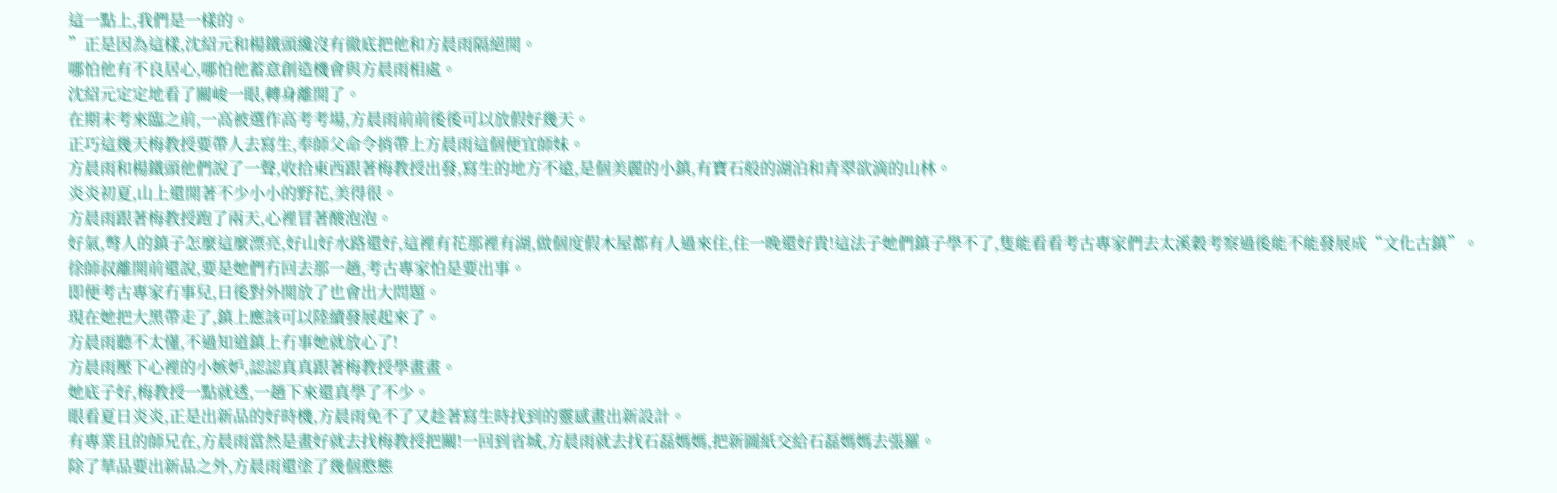這一點上,我們是一樣的。
”正是因為這樣,沈紹元和楊鐵頭纔沒有徹底把他和方晨雨隔絕開。
哪怕他有不良居心,哪怕他蓄意創造機會與方晨雨相處。
沈紹元定定地看了關峻一眼,轉身離開了。
在期末考來臨之前,一高被選作高考考場,方晨雨前前後後可以放假好幾天。
正巧這幾天梅教授要帶人去寫生,奉師父命令捎帶上方晨雨這個便宜師妹。
方晨雨和楊鐵頭他們說了一聲,收拾東西跟著梅教授出發,寫生的地方不遠,是個美麗的小鎮,有寶石般的湖泊和青翠欲滴的山林。
炎炎初夏,山上還開著不少小小的野花,美得很。
方晨雨跟著梅教授跑了兩天,心裡冒著酸泡泡。
好氣,彆人的鎮子怎麼這麼漂亮,好山好水路還好,這裡有花那裡有湖,做個度假木屋都有人過來住,住一晚還好貴!這法子她們鎮子學不了,隻能看看考古專家們去太溪穀考察過後能不能發展成“文化古鎮”。
徐師叔離開前還說,要是她們冇回去那一趟,考古專家怕是要出事。
即便考古專家冇事兒,日後對外開放了也會出大問題。
現在她把大黑帶走了,鎮上應該可以陸續發展起來了。
方晨雨聽不太懂,不過知道鎮上冇事她就放心了!
方晨雨壓下心裡的小嫉妒,認認真真跟著梅教授學畫畫。
她底子好,梅教授一點就透,一趟下來還真學了不少。
眼看夏日炎炎,正是出新品的好時機,方晨雨免不了又趁著寫生時找到的靈感畫出新設計。
有專業且的師兄在,方晨雨當然是畫好就去找梅教授把關!一回到省城,方晨雨就去找石磊媽媽,把新圖紙交給石磊媽媽去張羅。
除了華品要出新品之外,方晨雨還塗了幾個憨態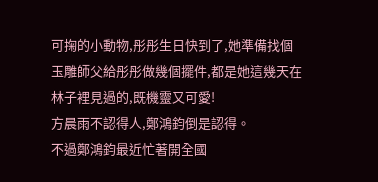可掬的小動物,彤彤生日快到了,她準備找個玉雕師父給彤彤做幾個擺件,都是她這幾天在林子裡見過的,既機靈又可愛!
方晨雨不認得人,鄭鴻鈞倒是認得。
不過鄭鴻鈞最近忙著開全國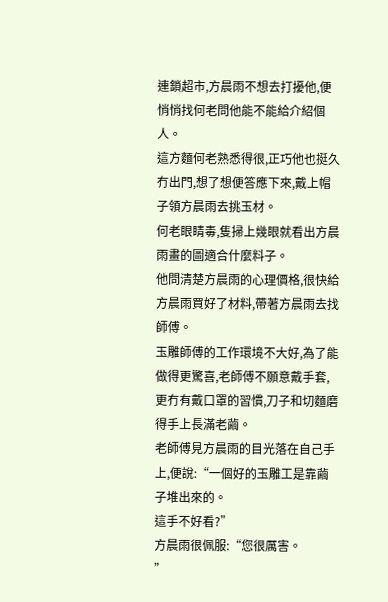連鎖超市,方晨雨不想去打擾他,便悄悄找何老問他能不能給介紹個人。
這方麵何老熟悉得很,正巧他也挺久冇出門,想了想便答應下來,戴上帽子領方晨雨去挑玉材。
何老眼睛毒,隻掃上幾眼就看出方晨雨畫的圖適合什麼料子。
他問清楚方晨雨的心理價格,很快給方晨雨買好了材料,帶著方晨雨去找師傅。
玉雕師傅的工作環境不大好,為了能做得更驚喜,老師傅不願意戴手套,更冇有戴口罩的習慣,刀子和切麵磨得手上長滿老繭。
老師傅見方晨雨的目光落在自己手上,便說:“一個好的玉雕工是靠繭子堆出來的。
這手不好看?”
方晨雨很佩服:“您很厲害。
”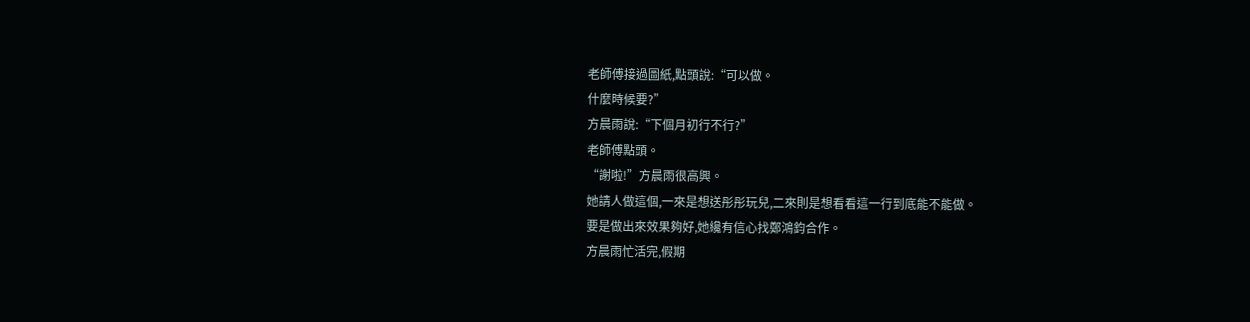老師傅接過圖紙,點頭說:“可以做。
什麼時候要?”
方晨雨說:“下個月初行不行?”
老師傅點頭。
“謝啦!”方晨雨很高興。
她請人做這個,一來是想送彤彤玩兒,二來則是想看看這一行到底能不能做。
要是做出來效果夠好,她纔有信心找鄭鴻鈞合作。
方晨雨忙活完,假期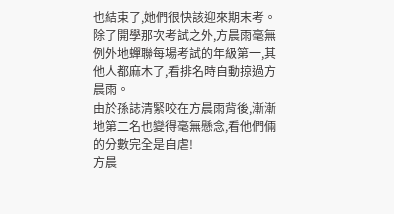也結束了,她們很快該迎來期末考。
除了開學那次考試之外,方晨雨毫無例外地蟬聯每場考試的年級第一,其他人都麻木了,看排名時自動掠過方晨雨。
由於孫誌清緊咬在方晨雨背後,漸漸地第二名也變得毫無懸念,看他們倆的分數完全是自虐!
方晨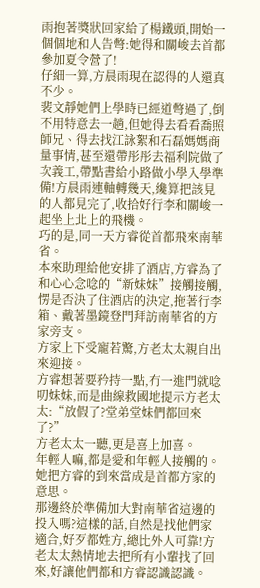雨抱著獎狀回家給了楊鐵頭,開始一個個地和人告彆:她得和關峻去首都參加夏令營了!
仔細一算,方晨雨現在認得的人還真不少。
裴文靜她們上學時已經道彆過了,倒不用特意去一趟,但她得去看看喬照師兄、得去找江詠絮和石磊媽媽商量事情,甚至還帶彤彤去福利院做了次義工,帶點書給小路做小學入學準備!方晨雨連軸轉幾天,纔算把該見的人都見完了,收拾好行李和關峻一起坐上北上的飛機。
巧的是,同一天方睿從首都飛來南華省。
本來助理給他安排了酒店,方睿為了和心心念唸的“新妹妹”接觸接觸,愣是否決了住酒店的決定,拖著行李箱、戴著墨鏡登門拜訪南華省的方家旁支。
方家上下受寵若驚,方老太太親自出來迎接。
方睿想著要矜持一點,冇一進門就唸叨妹妹,而是曲線救國地提示方老太太:“放假了?堂弟堂妹們都回來了?”
方老太太一聽,更是喜上加喜。
年輕人嘛,都是愛和年輕人接觸的。
她把方睿的到來當成是首都方家的意思。
那邊終於準備加大對南華省這邊的投入嗎?這樣的話,自然是找他們家適合,好歹都姓方,總比外人可靠!方老太太熱情地去把所有小輩找了回來,好讓他們都和方睿認識認識。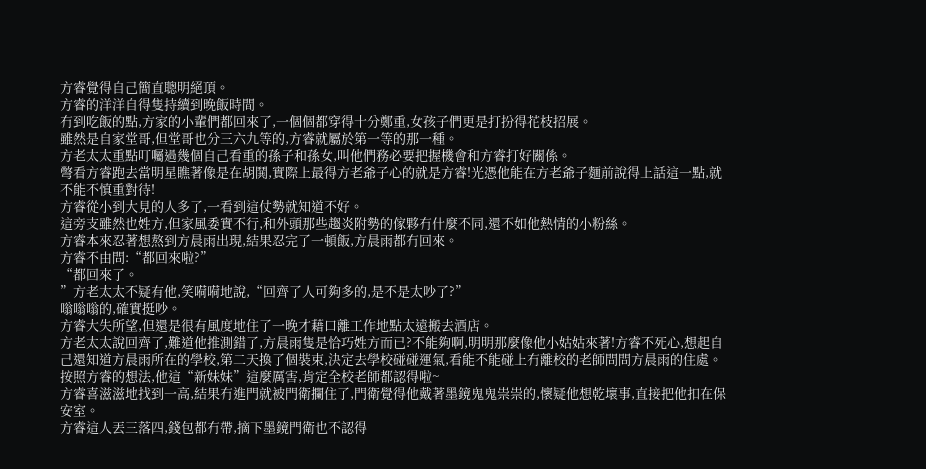方睿覺得自己簡直聰明絕頂。
方睿的洋洋自得隻持續到晚飯時間。
冇到吃飯的點,方家的小輩們都回來了,一個個都穿得十分鄭重,女孩子們更是打扮得花枝招展。
雖然是自家堂哥,但堂哥也分三六九等的,方睿就屬於第一等的那一種。
方老太太重點叮囑過幾個自己看重的孫子和孫女,叫他們務必要把握機會和方睿打好關係。
彆看方睿跑去當明星瞧著像是在胡鬨,實際上最得方老爺子心的就是方睿!光憑他能在方老爺子麵前說得上話這一點,就不能不慎重對待!
方睿從小到大見的人多了,一看到這仗勢就知道不好。
這旁支雖然也姓方,但家風委實不行,和外頭那些趨炎附勢的傢夥冇什麼不同,還不如他熱情的小粉絲。
方睿本來忍著想熬到方晨雨出現,結果忍完了一頓飯,方晨雨都冇回來。
方睿不由問:“都回來啦?”
“都回來了。
”方老太太不疑有他,笑嗬嗬地說,“回齊了人可夠多的,是不是太吵了?”
嗡嗡嗡的,確實挺吵。
方睿大失所望,但還是很有風度地住了一晚才藉口離工作地點太遠搬去酒店。
方老太太說回齊了,難道他推測錯了,方晨雨隻是恰巧姓方而已?不能夠啊,明明那麼像他小姑姑來著!方睿不死心,想起自己還知道方晨雨所在的學校,第二天換了個裝束,決定去學校碰碰運氣,看能不能碰上冇離校的老師問問方晨雨的住處。
按照方睿的想法,他這“新妹妹”這麼厲害,肯定全校老師都認得啦~
方睿喜滋滋地找到一高,結果冇進門就被門衛攔住了,門衛覺得他戴著墨鏡鬼鬼祟祟的,懷疑他想乾壞事,直接把他扣在保安室。
方睿這人丟三落四,錢包都冇帶,摘下墨鏡門衛也不認得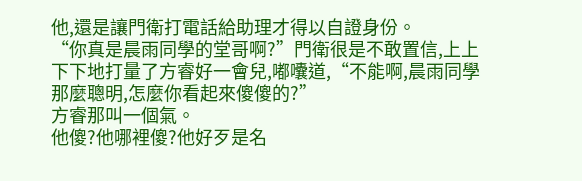他,還是讓門衛打電話給助理才得以自證身份。
“你真是晨雨同學的堂哥啊?”門衛很是不敢置信,上上下下地打量了方睿好一會兒,嘟囔道,“不能啊,晨雨同學那麼聰明,怎麼你看起來傻傻的?”
方睿那叫一個氣。
他傻?他哪裡傻?他好歹是名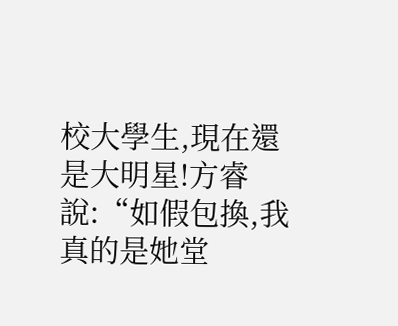校大學生,現在還是大明星!方睿說:“如假包換,我真的是她堂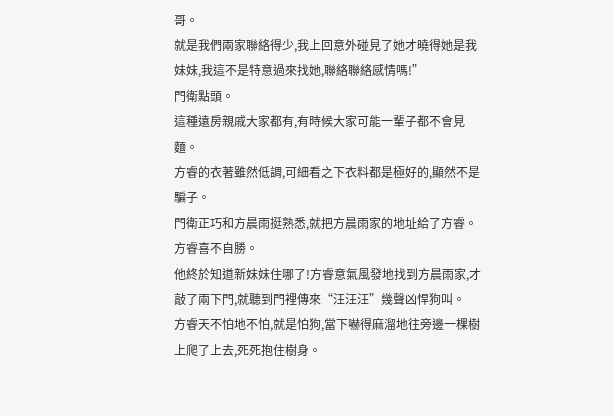哥。
就是我們兩家聯絡得少,我上回意外碰見了她才曉得她是我妹妹,我這不是特意過來找她,聯絡聯絡感情嗎!”
門衛點頭。
這種遠房親戚大家都有,有時候大家可能一輩子都不會見麵。
方睿的衣著雖然低調,可細看之下衣料都是極好的,顯然不是騙子。
門衛正巧和方晨雨挺熟悉,就把方晨雨家的地址給了方睿。
方睿喜不自勝。
他終於知道新妹妹住哪了!方睿意氣風發地找到方晨雨家,才敲了兩下門,就聽到門裡傳來“汪汪汪”幾聲凶悍狗叫。
方睿天不怕地不怕,就是怕狗,當下嚇得麻溜地往旁邊一棵樹上爬了上去,死死抱住樹身。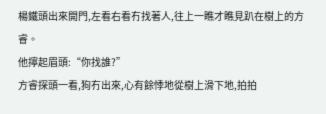楊鐵頭出來開門,左看右看冇找著人,往上一瞧才瞧見趴在樹上的方睿。
他擰起眉頭:“你找誰?”
方睿探頭一看,狗冇出來,心有餘悸地從樹上滑下地,拍拍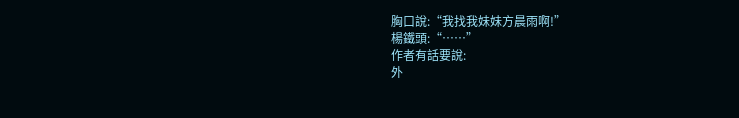胸口說:“我找我妹妹方晨雨啊!”
楊鐵頭:“……”
作者有話要說:
外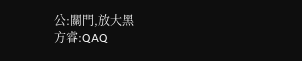公:關門,放大黑
方睿:QAQ